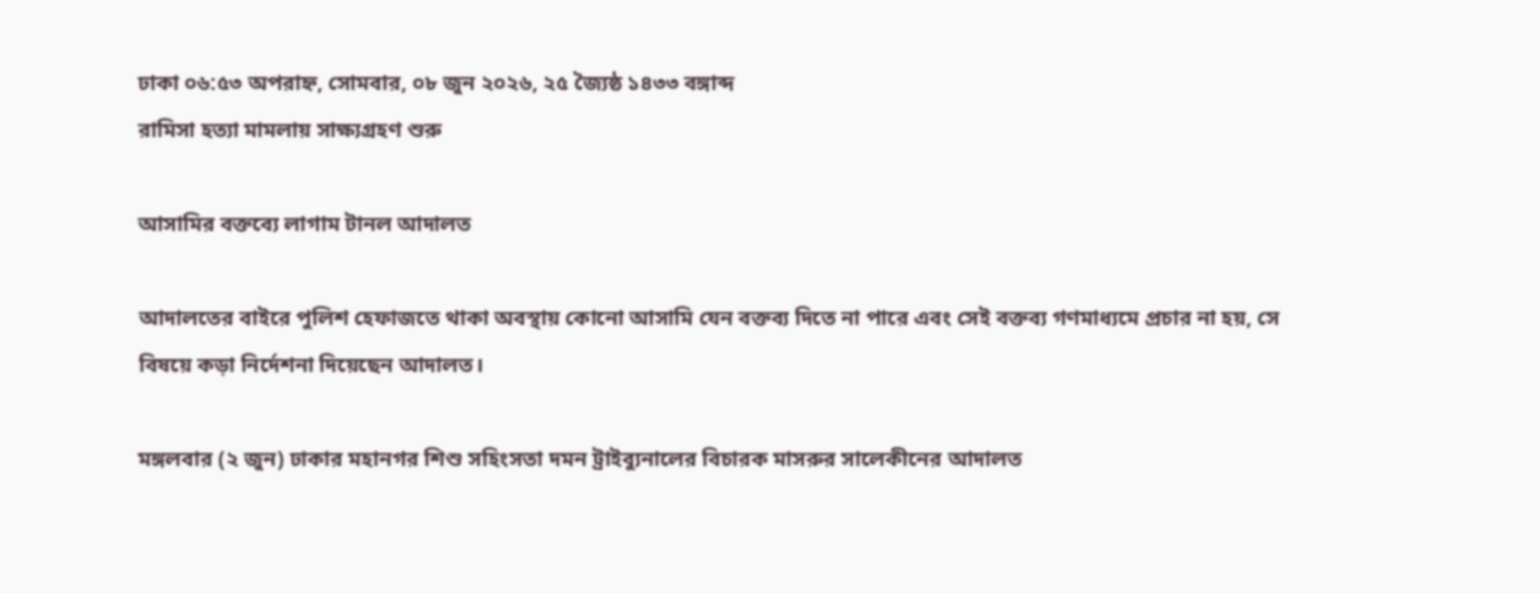ঢাকা ০৬:৫৩ অপরাহ্ন, সোমবার, ০৮ জুন ২০২৬, ২৫ জ্যৈষ্ঠ ১৪৩৩ বঙ্গাব্দ
রামিসা হত্যা মামলায় সাক্ষ্যগ্রহণ শুরু

আসামির বক্তব্যে লাগাম টানল আদালত

আদালতের বাইরে পুলিশ হেফাজতে থাকা অবস্থায় কোনো আসামি যেন বক্তব্য দিতে না পারে এবং সেই বক্তব্য গণমাধ্যমে প্রচার না হয়, সে বিষয়ে কড়া নির্দেশনা দিয়েছেন আদালত।

মঙ্গলবার (২ জুন) ঢাকার মহানগর শিশু সহিংসতা দমন ট্রাইব্যুনালের বিচারক মাসরুর সালেকীনের আদালত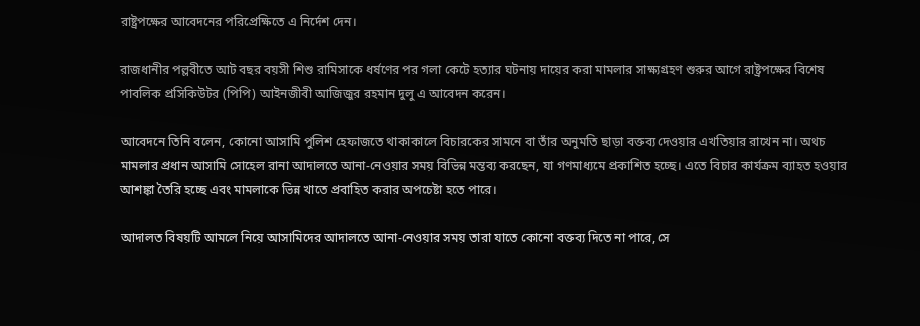রাষ্ট্রপক্ষের আবেদনের পরিপ্রেক্ষিতে এ নির্দেশ দেন।

রাজধানীর পল্লবীতে আট বছর বয়সী শিশু রামিসাকে ধর্ষণের পর গলা কেটে হত্যার ঘটনায় দায়ের করা মামলার সাক্ষ্যগ্রহণ শুরুর আগে রাষ্ট্রপক্ষের বিশেষ পাবলিক প্রসিকিউটর (পিপি) আইনজীবী আজিজুর রহমান দুলু এ আবেদন করেন।

আবেদনে তিনি বলেন, কোনো আসামি পুলিশ হেফাজতে থাকাকালে বিচারকের সামনে বা তাঁর অনুমতি ছাড়া বক্তব্য দেওয়ার এখতিয়ার রাখেন না। অথচ মামলার প্রধান আসামি সোহেল রানা আদালতে আনা-নেওয়ার সময় বিভিন্ন মন্তব্য করছেন, যা গণমাধ্যমে প্রকাশিত হচ্ছে। এতে বিচার কার্যক্রম ব্যাহত হওয়ার আশঙ্কা তৈরি হচ্ছে এবং মামলাকে ভিন্ন খাতে প্রবাহিত করার অপচেষ্টা হতে পারে।

আদালত বিষয়টি আমলে নিয়ে আসামিদের আদালতে আনা-নেওয়ার সময় তারা যাতে কোনো বক্তব্য দিতে না পারে, সে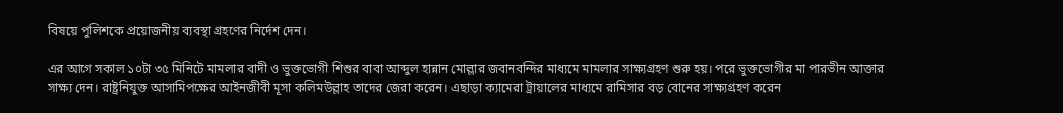বিষয়ে পুলিশকে প্রয়োজনীয় ব্যবস্থা গ্রহণের নির্দেশ দেন।

এর আগে সকাল ১০টা ৩৫ মিনিটে মামলার বাদী ও ভুক্তভোগী শিশুর বাবা আব্দুল হান্নান মোল্লার জবানবন্দির মাধ্যমে মামলার সাক্ষ্যগ্রহণ শুরু হয়। পরে ভুক্তভোগীর মা পারভীন আক্তার সাক্ষ্য দেন। রাষ্ট্রনিযুক্ত আসামিপক্ষের আইনজীবী মূসা কলিমউল্লাহ তাদের জেরা করেন। এছাড়া ক্যামেরা ট্রায়ালের মাধ্যমে রামিসার বড় বোনের সাক্ষ্যগ্রহণ করেন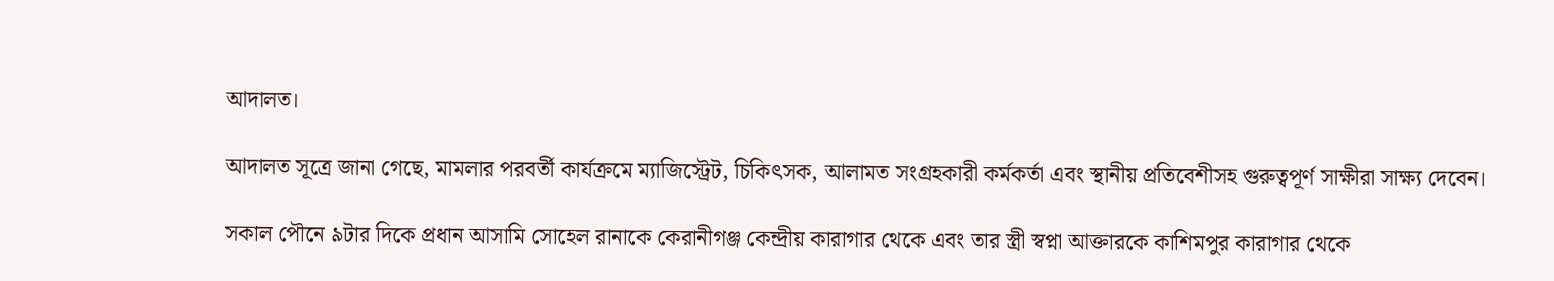আদালত।

আদালত সূত্রে জানা গেছে, মামলার পরবর্তী কার্যক্রমে ম্যাজিস্ট্রেট, চিকিৎসক, আলামত সংগ্রহকারী কর্মকর্তা এবং স্থানীয় প্রতিবেশীসহ গুরুত্বপূর্ণ সাক্ষীরা সাক্ষ্য দেবেন।

সকাল পৌনে ৯টার দিকে প্রধান আসামি সোহেল রানাকে কেরানীগঞ্জ কেন্দ্রীয় কারাগার থেকে এবং তার স্ত্রী স্বপ্না আক্তারকে কাশিমপুর কারাগার থেকে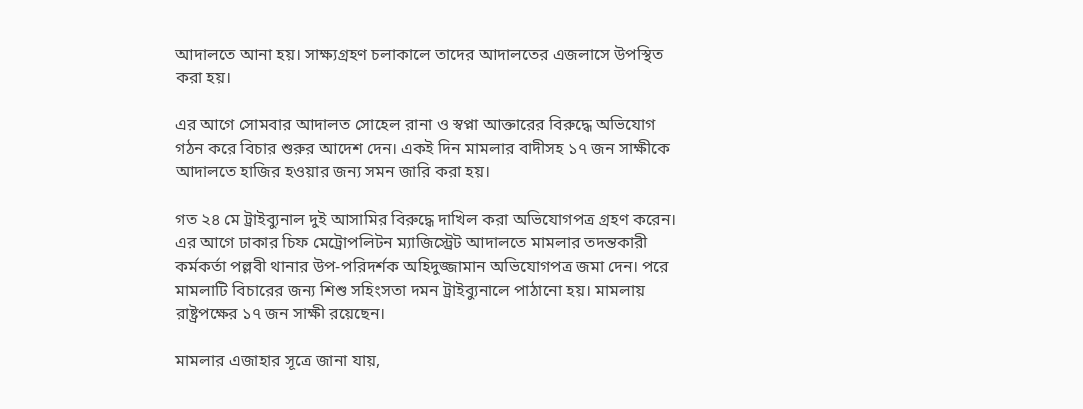আদালতে আনা হয়। সাক্ষ্যগ্রহণ চলাকালে তাদের আদালতের এজলাসে উপস্থিত করা হয়।

এর আগে সোমবার আদালত সোহেল রানা ও স্বপ্না আক্তারের বিরুদ্ধে অভিযোগ গঠন করে বিচার শুরুর আদেশ দেন। একই দিন মামলার বাদীসহ ১৭ জন সাক্ষীকে আদালতে হাজির হওয়ার জন্য সমন জারি করা হয়।

গত ২৪ মে ট্রাইব্যুনাল দুই আসামির বিরুদ্ধে দাখিল করা অভিযোগপত্র গ্রহণ করেন। এর আগে ঢাকার চিফ মেট্রোপলিটন ম্যাজিস্ট্রেট আদালতে মামলার তদন্তকারী কর্মকর্তা পল্লবী থানার উপ-পরিদর্শক অহিদুজ্জামান অভিযোগপত্র জমা দেন। পরে মামলাটি বিচারের জন্য শিশু সহিংসতা দমন ট্রাইব্যুনালে পাঠানো হয়। মামলায় রাষ্ট্রপক্ষের ১৭ জন সাক্ষী রয়েছেন।

মামলার এজাহার সূত্রে জানা যায়,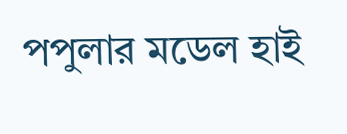পপুলার মডেল হাই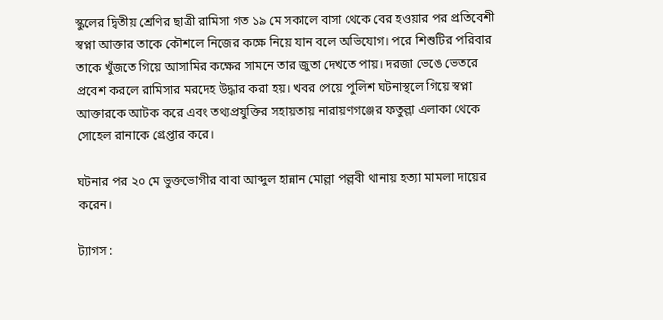স্কুলের দ্বিতীয় শ্রেণির ছাত্রী রামিসা গত ১৯ মে সকালে বাসা থেকে বের হওয়ার পর প্রতিবেশী স্বপ্না আক্তার তাকে কৌশলে নিজের কক্ষে নিয়ে যান বলে অভিযোগ। পরে শিশুটির পরিবার তাকে খুঁজতে গিয়ে আসামির কক্ষের সামনে তার জুতা দেখতে পায়। দরজা ভেঙে ভেতরে প্রবেশ করলে রামিসার মরদেহ উদ্ধার করা হয়। খবর পেয়ে পুলিশ ঘটনাস্থলে গিয়ে স্বপ্না আক্তারকে আটক করে এবং তথ্যপ্রযুক্তির সহায়তায় নারায়ণগঞ্জের ফতুল্লা এলাকা থেকে সোহেল রানাকে গ্রেপ্তার করে।

ঘটনার পর ২০ মে ভুক্তভোগীর বাবা আব্দুল হান্নান মোল্লা পল্লবী থানায় হত্যা মামলা দায়ের করেন।

ট্যাগস :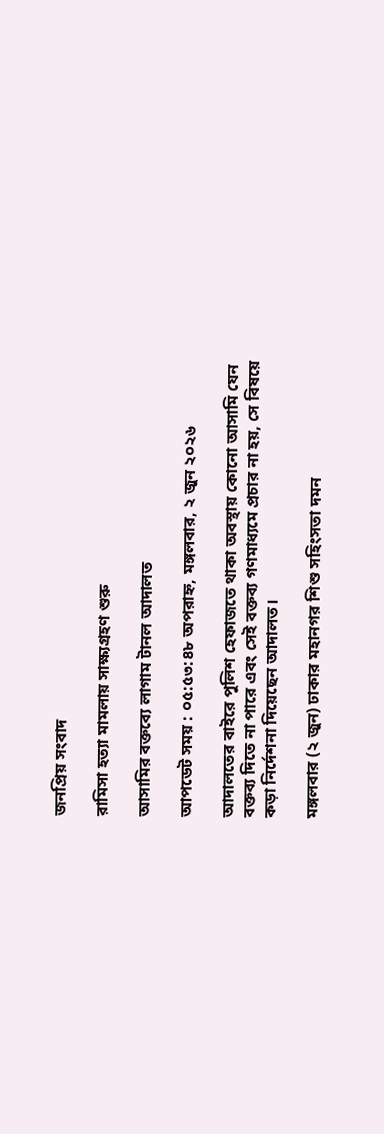জনপ্রিয় সংবাদ

রামিসা হত্যা মামলায় সাক্ষ্যগ্রহণ শুরু

আসামির বক্তব্যে লাগাম টানল আদালত

আপডেট সময় : ০৫:৫৩:৪৮ অপরাহ্ন, মঙ্গলবার, ২ জুন ২০২৬

আদালতের বাইরে পুলিশ হেফাজতে থাকা অবস্থায় কোনো আসামি যেন বক্তব্য দিতে না পারে এবং সেই বক্তব্য গণমাধ্যমে প্রচার না হয়, সে বিষয়ে কড়া নির্দেশনা দিয়েছেন আদালত।

মঙ্গলবার (২ জুন) ঢাকার মহানগর শিশু সহিংসতা দমন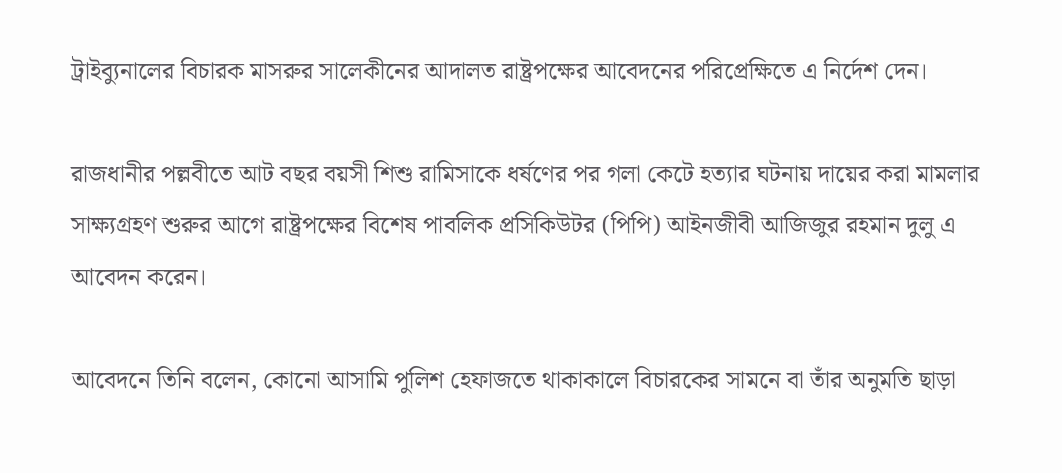ট্রাইব্যুনালের বিচারক মাসরুর সালেকীনের আদালত রাষ্ট্রপক্ষের আবেদনের পরিপ্রেক্ষিতে এ নির্দেশ দেন।

রাজধানীর পল্লবীতে আট বছর বয়সী শিশু রামিসাকে ধর্ষণের পর গলা কেটে হত্যার ঘটনায় দায়ের করা মামলার সাক্ষ্যগ্রহণ শুরুর আগে রাষ্ট্রপক্ষের বিশেষ পাবলিক প্রসিকিউটর (পিপি) আইনজীবী আজিজুর রহমান দুলু এ আবেদন করেন।

আবেদনে তিনি বলেন, কোনো আসামি পুলিশ হেফাজতে থাকাকালে বিচারকের সামনে বা তাঁর অনুমতি ছাড়া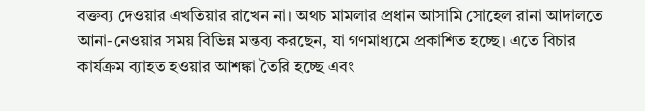বক্তব্য দেওয়ার এখতিয়ার রাখেন না। অথচ মামলার প্রধান আসামি সোহেল রানা আদালতে আনা-নেওয়ার সময় বিভিন্ন মন্তব্য করছেন, যা গণমাধ্যমে প্রকাশিত হচ্ছে। এতে বিচার কার্যক্রম ব্যাহত হওয়ার আশঙ্কা তৈরি হচ্ছে এবং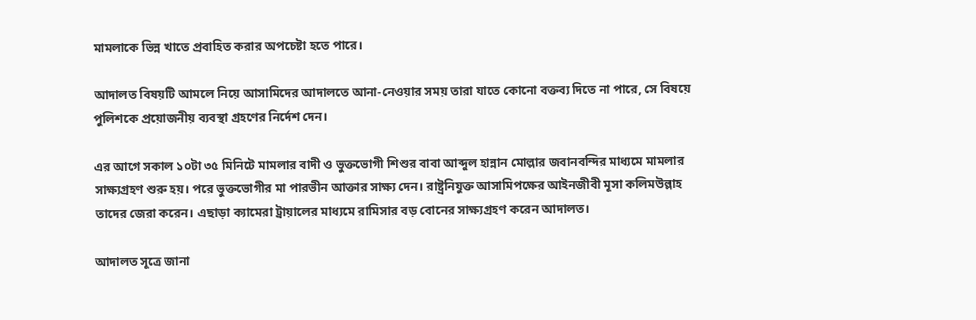মামলাকে ভিন্ন খাতে প্রবাহিত করার অপচেষ্টা হতে পারে।

আদালত বিষয়টি আমলে নিয়ে আসামিদের আদালতে আনা-নেওয়ার সময় তারা যাতে কোনো বক্তব্য দিতে না পারে, সে বিষয়ে পুলিশকে প্রয়োজনীয় ব্যবস্থা গ্রহণের নির্দেশ দেন।

এর আগে সকাল ১০টা ৩৫ মিনিটে মামলার বাদী ও ভুক্তভোগী শিশুর বাবা আব্দুল হান্নান মোল্লার জবানবন্দির মাধ্যমে মামলার সাক্ষ্যগ্রহণ শুরু হয়। পরে ভুক্তভোগীর মা পারভীন আক্তার সাক্ষ্য দেন। রাষ্ট্রনিযুক্ত আসামিপক্ষের আইনজীবী মূসা কলিমউল্লাহ তাদের জেরা করেন। এছাড়া ক্যামেরা ট্রায়ালের মাধ্যমে রামিসার বড় বোনের সাক্ষ্যগ্রহণ করেন আদালত।

আদালত সূত্রে জানা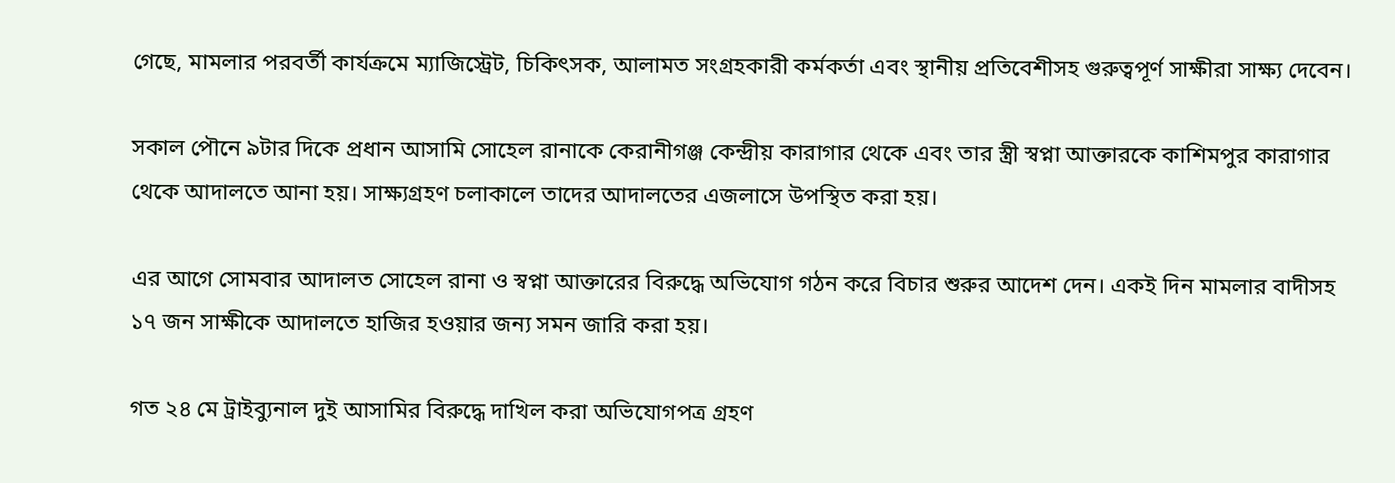গেছে, মামলার পরবর্তী কার্যক্রমে ম্যাজিস্ট্রেট, চিকিৎসক, আলামত সংগ্রহকারী কর্মকর্তা এবং স্থানীয় প্রতিবেশীসহ গুরুত্বপূর্ণ সাক্ষীরা সাক্ষ্য দেবেন।

সকাল পৌনে ৯টার দিকে প্রধান আসামি সোহেল রানাকে কেরানীগঞ্জ কেন্দ্রীয় কারাগার থেকে এবং তার স্ত্রী স্বপ্না আক্তারকে কাশিমপুর কারাগার থেকে আদালতে আনা হয়। সাক্ষ্যগ্রহণ চলাকালে তাদের আদালতের এজলাসে উপস্থিত করা হয়।

এর আগে সোমবার আদালত সোহেল রানা ও স্বপ্না আক্তারের বিরুদ্ধে অভিযোগ গঠন করে বিচার শুরুর আদেশ দেন। একই দিন মামলার বাদীসহ ১৭ জন সাক্ষীকে আদালতে হাজির হওয়ার জন্য সমন জারি করা হয়।

গত ২৪ মে ট্রাইব্যুনাল দুই আসামির বিরুদ্ধে দাখিল করা অভিযোগপত্র গ্রহণ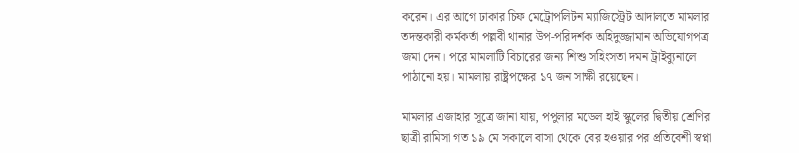করেন। এর আগে ঢাকার চিফ মেট্রোপলিটন ম্যাজিস্ট্রেট আদালতে মামলার তদন্তকারী কর্মকর্তা পল্লবী থানার উপ-পরিদর্শক অহিদুজ্জামান অভিযোগপত্র জমা দেন। পরে মামলাটি বিচারের জন্য শিশু সহিংসতা দমন ট্রাইব্যুনালে পাঠানো হয়। মামলায় রাষ্ট্রপক্ষের ১৭ জন সাক্ষী রয়েছেন।

মামলার এজাহার সূত্রে জানা যায়, পপুলার মডেল হাই স্কুলের দ্বিতীয় শ্রেণির ছাত্রী রামিসা গত ১৯ মে সকালে বাসা থেকে বের হওয়ার পর প্রতিবেশী স্বপ্না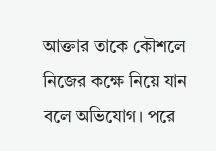আক্তার তাকে কৌশলে নিজের কক্ষে নিয়ে যান বলে অভিযোগ। পরে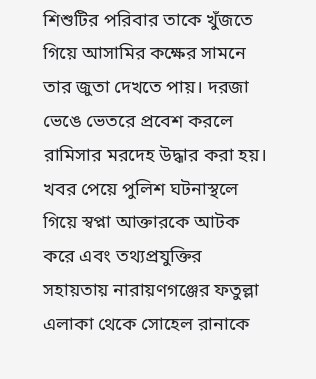শিশুটির পরিবার তাকে খুঁজতে গিয়ে আসামির কক্ষের সামনে তার জুতা দেখতে পায়। দরজা ভেঙে ভেতরে প্রবেশ করলে রামিসার মরদেহ উদ্ধার করা হয়। খবর পেয়ে পুলিশ ঘটনাস্থলে গিয়ে স্বপ্না আক্তারকে আটক করে এবং তথ্যপ্রযুক্তির সহায়তায় নারায়ণগঞ্জের ফতুল্লা এলাকা থেকে সোহেল রানাকে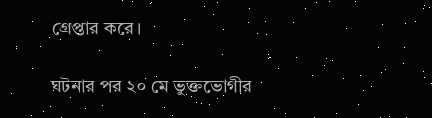গ্রেপ্তার করে।

ঘটনার পর ২০ মে ভুক্তভোগীর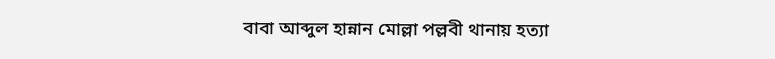বাবা আব্দুল হান্নান মোল্লা পল্লবী থানায় হত্যা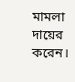মামলা দায়ের করেন।